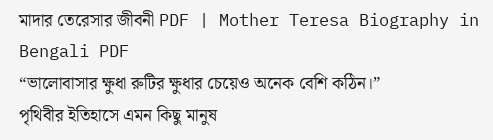মাদার তেরেসার জীবনী PDF | Mother Teresa Biography in Bengali PDF
“ভালোবাসার ক্ষুধা রুটির ক্ষুধার চেয়েও অনেক বেশি কঠিন।”
পৃথিবীর ইতিহাসে এমন কিছু মানুষ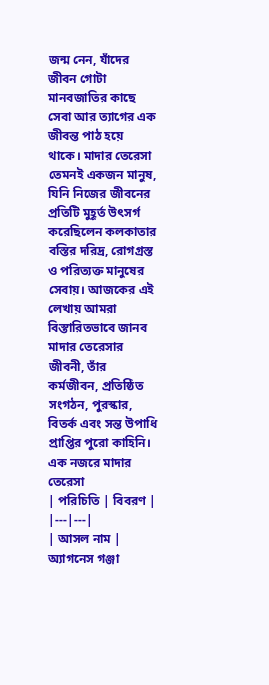জন্ম নেন, যাঁদের জীবন গোটা মানবজাতির কাছে সেবা আর ত্যাগের এক জীবন্ত পাঠ হয়ে থাকে। মাদার তেরেসা তেমনই একজন মানুষ, যিনি নিজের জীবনের প্রতিটি মুহূর্ত উৎসর্গ করেছিলেন কলকাতার বস্তির দরিদ্র, রোগগ্রস্ত ও পরিত্যক্ত মানুষের সেবায়। আজকের এই লেখায় আমরা বিস্তারিতভাবে জানব মাদার তেরেসার জীবনী, তাঁর কর্মজীবন, প্রতিষ্ঠিত সংগঠন, পুরস্কার, বিতর্ক এবং সন্ত উপাধি প্রাপ্তির পুরো কাহিনি।
এক নজরে মাদার তেরেসা
| পরিচিতি | বিবরণ |
|---|---|
| আসল নাম | অ্যাগনেস গঞ্জা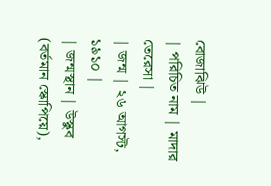বোজাঝিউ |
| পরিচিত নাম | মাদার তেরেসা |
| জন্ম | ২৬ আগস্ট, ১৯১০ |
| জন্মস্থান | উস্কুব (বর্তমান স্কোপিয়ে),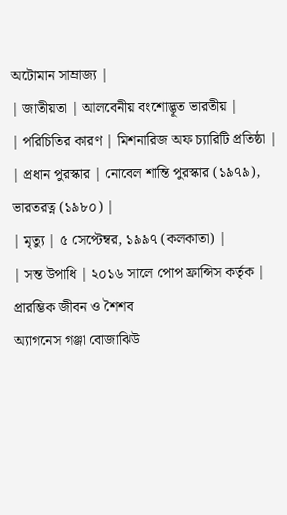অটোমান সাম্রাজ্য |
| জাতীয়তা | আলবেনীয় বংশোদ্ভূত ভারতীয় |
| পরিচিতির কারণ | মিশনারিজ অফ চ্যারিটি প্রতিষ্ঠা |
| প্রধান পুরস্কার | নোবেল শান্তি পুরস্কার (১৯৭৯), ভারতরত্ন (১৯৮০) |
| মৃত্যু | ৫ সেপ্টেম্বর, ১৯৯৭ (কলকাতা) |
| সন্ত উপাধি | ২০১৬ সালে পোপ ফ্রান্সিস কর্তৃক |
প্রারম্ভিক জীবন ও শৈশব
অ্যাগনেস গঞ্জা বোজাঝিউ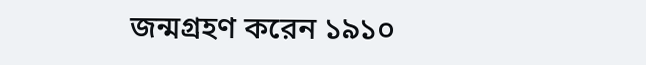জন্মগ্রহণ করেন ১৯১০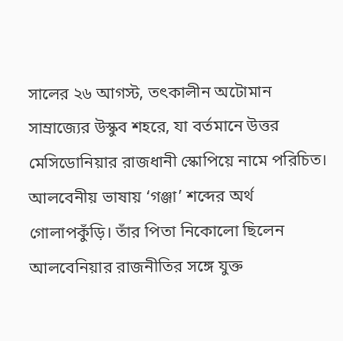সালের ২৬ আগস্ট, তৎকালীন অটোমান সাম্রাজ্যের উস্কুব শহরে, যা বর্তমানে উত্তর মেসিডোনিয়ার রাজধানী স্কোপিয়ে নামে পরিচিত। আলবেনীয় ভাষায় ‘গঞ্জা’ শব্দের অর্থ গোলাপকুঁড়ি। তাঁর পিতা নিকোলো ছিলেন আলবেনিয়ার রাজনীতির সঙ্গে যুক্ত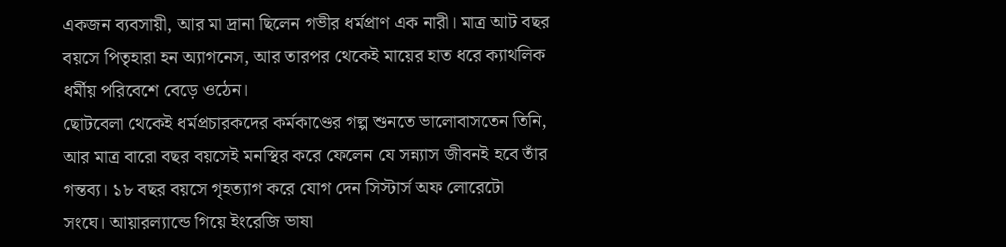একজন ব্যবসায়ী, আর মা দ্রানা ছিলেন গভীর ধর্মপ্রাণ এক নারী। মাত্র আট বছর বয়সে পিতৃহারা হন অ্যাগনেস, আর তারপর থেকেই মায়ের হাত ধরে ক্যাথলিক ধর্মীয় পরিবেশে বেড়ে ওঠেন।
ছোটবেলা থেকেই ধর্মপ্রচারকদের কর্মকাণ্ডের গল্প শুনতে ভালোবাসতেন তিনি, আর মাত্র বারো বছর বয়সেই মনস্থির করে ফেলেন যে সন্ন্যাস জীবনই হবে তাঁর গন্তব্য। ১৮ বছর বয়সে গৃহত্যাগ করে যোগ দেন সিস্টার্স অফ লোরেটো সংঘে। আয়ারল্যান্ডে গিয়ে ইংরেজি ভাষা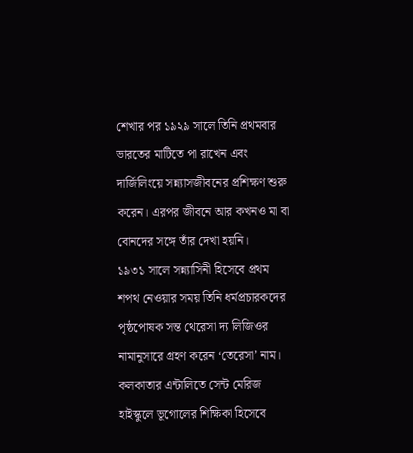শেখার পর ১৯২৯ সালে তিনি প্রথমবার ভারতের মাটিতে পা রাখেন এবং দার্জিলিংয়ে সন্ন্যাসজীবনের প্রশিক্ষণ শুরু করেন। এরপর জীবনে আর কখনও মা বা বোনদের সঙ্গে তাঁর দেখা হয়নি।
১৯৩১ সালে সন্ন্যাসিনী হিসেবে প্রথম শপথ নেওয়ার সময় তিনি ধর্মপ্রচারকদের পৃষ্ঠপোষক সন্ত থেরেসা দ্য লিজিওর নামানুসারে গ্রহণ করেন ‘তেরেসা’ নাম। কলকাতার এন্টালিতে সেন্ট মেরিজ হাইস্কুলে ভূগোলের শিক্ষিকা হিসেবে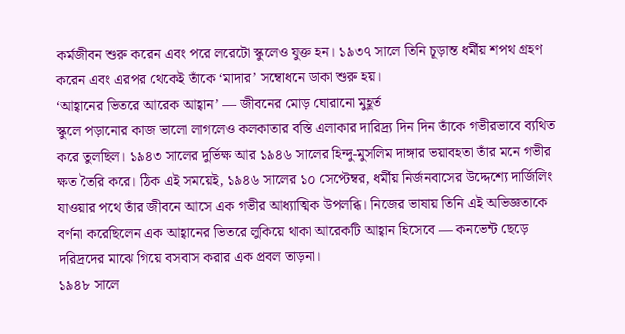কর্মজীবন শুরু করেন এবং পরে লরেটো স্কুলেও যুক্ত হন। ১৯৩৭ সালে তিনি চূড়ান্ত ধর্মীয় শপথ গ্রহণ করেন এবং এরপর থেকেই তাঁকে ‘মাদার’ সম্বোধনে ডাকা শুরু হয়।
‘আহ্বানের ভিতরে আরেক আহ্বান’ — জীবনের মোড় ঘোরানো মুহূর্ত
স্কুলে পড়ানোর কাজ ভালো লাগলেও কলকাতার বস্তি এলাকার দারিদ্র্য দিন দিন তাঁকে গভীরভাবে ব্যথিত করে তুলছিল। ১৯৪৩ সালের দুর্ভিক্ষ আর ১৯৪৬ সালের হিন্দু-মুসলিম দাঙ্গার ভয়াবহতা তাঁর মনে গভীর ক্ষত তৈরি করে। ঠিক এই সময়েই, ১৯৪৬ সালের ১০ সেপ্টেম্বর, ধর্মীয় নির্জনবাসের উদ্দেশ্যে দার্জিলিং যাওয়ার পথে তাঁর জীবনে আসে এক গভীর আধ্যাত্মিক উপলব্ধি। নিজের ভাষায় তিনি এই অভিজ্ঞতাকে বর্ণনা করেছিলেন এক আহ্বানের ভিতরে লুকিয়ে থাকা আরেকটি আহ্বান হিসেবে — কনভেন্ট ছেড়ে দরিদ্রদের মাঝে গিয়ে বসবাস করার এক প্রবল তাড়না।
১৯৪৮ সালে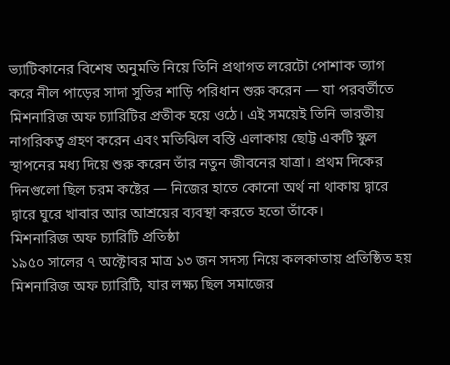ভ্যাটিকানের বিশেষ অনুমতি নিয়ে তিনি প্রথাগত লরেটো পোশাক ত্যাগ করে নীল পাড়ের সাদা সুতির শাড়ি পরিধান শুরু করেন — যা পরবর্তীতে মিশনারিজ অফ চ্যারিটির প্রতীক হয়ে ওঠে। এই সময়েই তিনি ভারতীয় নাগরিকত্ব গ্রহণ করেন এবং মতিঝিল বস্তি এলাকায় ছোট্ট একটি স্কুল স্থাপনের মধ্য দিয়ে শুরু করেন তাঁর নতুন জীবনের যাত্রা। প্রথম দিকের দিনগুলো ছিল চরম কষ্টের — নিজের হাতে কোনো অর্থ না থাকায় দ্বারে দ্বারে ঘুরে খাবার আর আশ্রয়ের ব্যবস্থা করতে হতো তাঁকে।
মিশনারিজ অফ চ্যারিটি প্রতিষ্ঠা
১৯৫০ সালের ৭ অক্টোবর মাত্র ১৩ জন সদস্য নিয়ে কলকাতায় প্রতিষ্ঠিত হয় মিশনারিজ অফ চ্যারিটি, যার লক্ষ্য ছিল সমাজের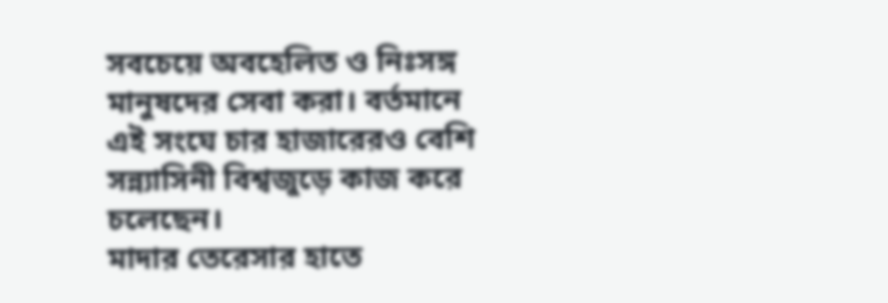সবচেয়ে অবহেলিত ও নিঃসঙ্গ মানুষদের সেবা করা। বর্তমানে এই সংঘে চার হাজারেরও বেশি সন্ন্যাসিনী বিশ্বজুড়ে কাজ করে চলেছেন।
মাদার তেরেসার হাতে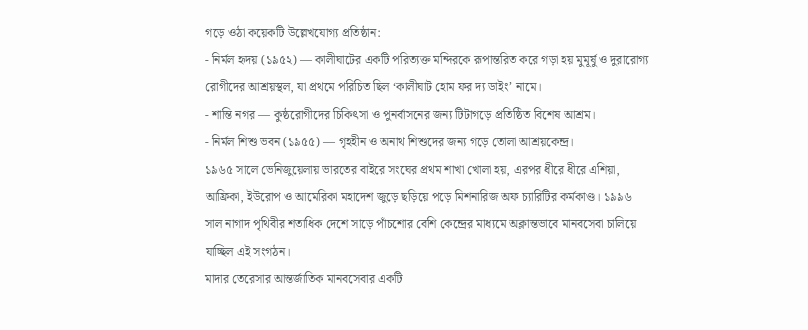গড়ে ওঠা কয়েকটি উল্লেখযোগ্য প্রতিষ্ঠান:
- নির্মল হৃদয় (১৯৫২) — কালীঘাটের একটি পরিত্যক্ত মন্দিরকে রূপান্তরিত করে গড়া হয় মুমূর্ষু ও দুরারোগ্য রোগীদের আশ্রয়স্থল, যা প্রথমে পরিচিত ছিল ‘কালীঘাট হোম ফর দ্য ডাইং’ নামে।
- শান্তি নগর — কুষ্ঠরোগীদের চিকিৎসা ও পুনর্বাসনের জন্য টিটাগড়ে প্রতিষ্ঠিত বিশেষ আশ্রম।
- নির্মল শিশু ভবন (১৯৫৫) — গৃহহীন ও অনাথ শিশুদের জন্য গড়ে তোলা আশ্রয়কেন্দ্র।
১৯৬৫ সালে ভেনিজুয়েলায় ভারতের বাইরে সংঘের প্রথম শাখা খোলা হয়, এরপর ধীরে ধীরে এশিয়া, আফ্রিকা, ইউরোপ ও আমেরিকা মহাদেশ জুড়ে ছড়িয়ে পড়ে মিশনারিজ অফ চ্যারিটির কর্মকাণ্ড। ১৯৯৬ সাল নাগাদ পৃথিবীর শতাধিক দেশে সাড়ে পাঁচশোর বেশি কেন্দ্রের মাধ্যমে অক্লান্তভাবে মানবসেবা চালিয়ে যাচ্ছিল এই সংগঠন।
মাদার তেরেসার আন্তর্জাতিক মানবসেবার একটি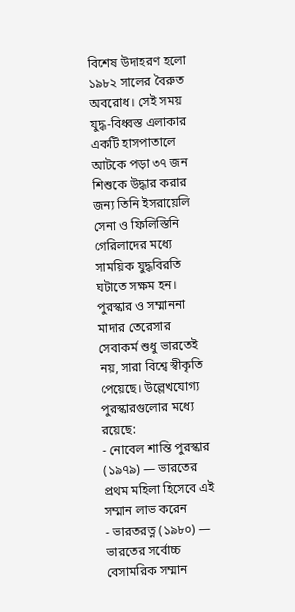বিশেষ উদাহরণ হলো ১৯৮২ সালের বৈরুত অবরোধ। সেই সময় যুদ্ধ-বিধ্বস্ত এলাকার একটি হাসপাতালে আটকে পড়া ৩৭ জন শিশুকে উদ্ধার করার জন্য তিনি ইসরায়েলি সেনা ও ফিলিস্তিনি গেরিলাদের মধ্যে সাময়িক যুদ্ধবিরতি ঘটাতে সক্ষম হন।
পুরস্কার ও সম্মাননা
মাদার তেরেসার সেবাকর্ম শুধু ভারতেই নয়, সারা বিশ্বে স্বীকৃতি পেয়েছে। উল্লেখযোগ্য পুরস্কারগুলোর মধ্যে রয়েছে:
- নোবেল শান্তি পুরস্কার (১৯৭৯) — ভারতের প্রথম মহিলা হিসেবে এই সম্মান লাভ করেন
- ভারতরত্ন (১৯৮০) — ভারতের সর্বোচ্চ বেসামরিক সম্মান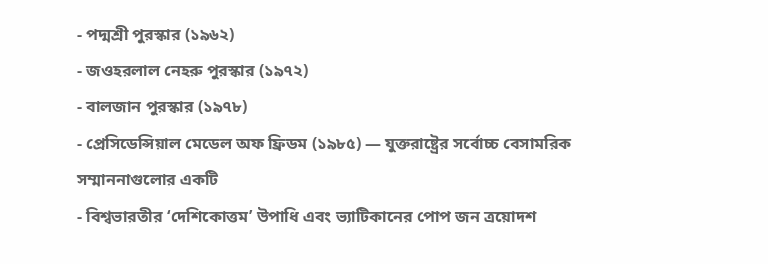- পদ্মশ্রী পুরস্কার (১৯৬২)
- জওহরলাল নেহরু পুরস্কার (১৯৭২)
- বালজান পুরস্কার (১৯৭৮)
- প্রেসিডেন্সিয়াল মেডেল অফ ফ্রিডম (১৯৮৫) — যুক্তরাষ্ট্রের সর্বোচ্চ বেসামরিক সম্মাননাগুলোর একটি
- বিশ্বভারতীর ‘দেশিকোত্তম’ উপাধি এবং ভ্যাটিকানের পোপ জন ত্রয়োদশ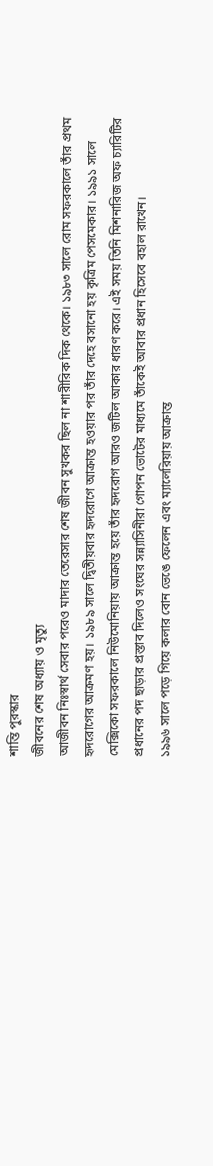শান্তি পুরস্কার
জীবনের শেষ অধ্যায় ও মৃত্যু
আজীবন নিঃস্বার্থ সেবার পরেও মাদার তেরেসার শেষ জীবন সুখকর ছিল না শারীরিক দিক থেকে। ১৯৮৩ সালে রোম সফরকালে তাঁর প্রথম হৃদরোগের আক্রমণ হয়। ১৯৮৯ সালে দ্বিতীয়বার হৃদরোগে আক্রান্ত হওয়ার পর তাঁর দেহে বসানো হয় কৃত্রিম পেসমেকার। ১৯৯১ সালে মেক্সিকো সফরকালে নিউমোনিয়ায় আক্রান্ত হয়ে তাঁর হৃদরোগ আরও জটিল আকার ধারণ করে। এই সময় তিনি মিশনারিজ অফ চ্যারিটির প্রধানের পদ ছাড়ার প্রস্তাব দিলেও সংঘের সন্ন্যাসিনীরা গোপন ভোটের মাধ্যমে তাঁকেই আবার প্রধান হিসেবে বহাল রাখেন।
১৯৯৬ সালে পড়ে গিয়ে কলার বোন ভেঙে ফেলেন এবং ম্যালেরিয়ায় আক্রান্ত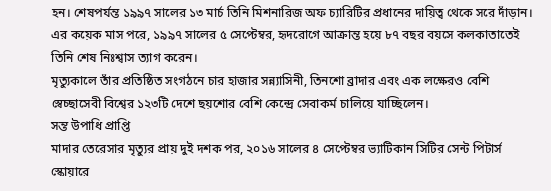হন। শেষপর্যন্ত ১৯৯৭ সালের ১৩ মার্চ তিনি মিশনারিজ অফ চ্যারিটির প্রধানের দায়িত্ব থেকে সরে দাঁড়ান। এর কয়েক মাস পরে, ১৯৯৭ সালের ৫ সেপ্টেম্বর, হৃদরোগে আক্রান্ত হয়ে ৮৭ বছর বয়সে কলকাতাতেই তিনি শেষ নিঃশ্বাস ত্যাগ করেন।
মৃত্যুকালে তাঁর প্রতিষ্ঠিত সংগঠনে চার হাজার সন্ন্যাসিনী, তিনশো ব্রাদার এবং এক লক্ষেরও বেশি স্বেচ্ছাসেবী বিশ্বের ১২৩টি দেশে ছয়শোর বেশি কেন্দ্রে সেবাকর্ম চালিয়ে যাচ্ছিলেন।
সন্ত উপাধি প্রাপ্তি
মাদার তেরেসার মৃত্যুর প্রায় দুই দশক পর, ২০১৬ সালের ৪ সেপ্টেম্বর ভ্যাটিকান সিটির সেন্ট পিটার্স স্কোয়ারে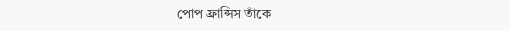পোপ ফ্রান্সিস তাঁকে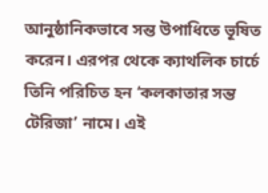আনুষ্ঠানিকভাবে সন্ত উপাধিতে ভূষিত করেন। এরপর থেকে ক্যাথলিক চার্চে তিনি পরিচিত হন ‘কলকাতার সন্ত টেরিজা’ নামে। এই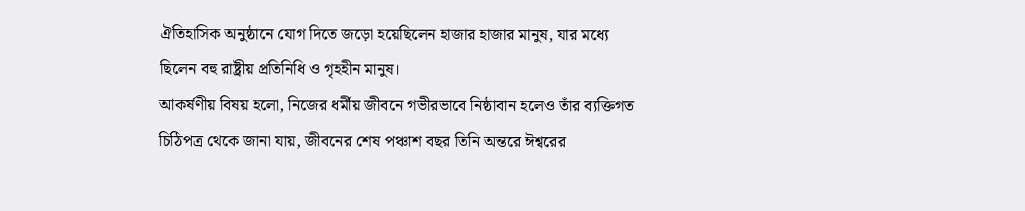ঐতিহাসিক অনুষ্ঠানে যোগ দিতে জড়ো হয়েছিলেন হাজার হাজার মানুষ, যার মধ্যে ছিলেন বহু রাষ্ট্রীয় প্রতিনিধি ও গৃহহীন মানুষ।
আকর্ষণীয় বিষয় হলো, নিজের ধর্মীয় জীবনে গভীরভাবে নিষ্ঠাবান হলেও তাঁর ব্যক্তিগত চিঠিপত্র থেকে জানা যায়, জীবনের শেষ পঞ্চাশ বছর তিনি অন্তরে ঈশ্বরের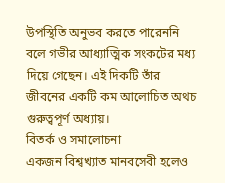উপস্থিতি অনুভব করতে পারেননি বলে গভীর আধ্যাত্মিক সংকটের মধ্য দিয়ে গেছেন। এই দিকটি তাঁর জীবনের একটি কম আলোচিত অথচ গুরুত্বপূর্ণ অধ্যায়।
বিতর্ক ও সমালোচনা
একজন বিশ্বখ্যাত মানবসেবী হলেও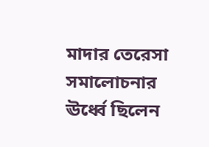মাদার তেরেসা সমালোচনার ঊর্ধ্বে ছিলেন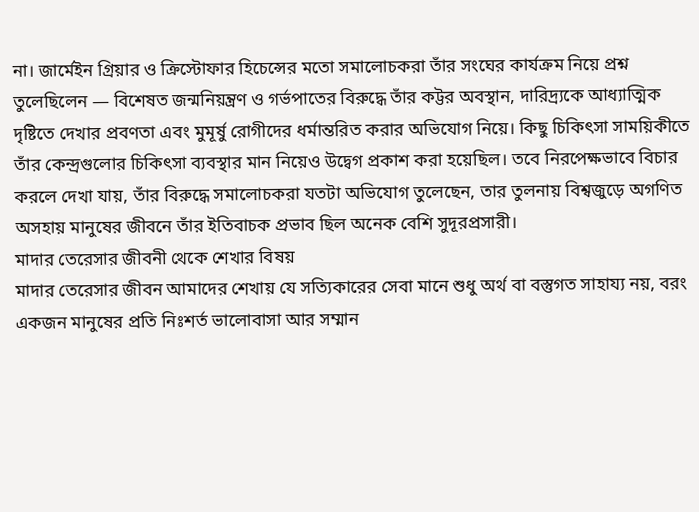না। জার্মেইন গ্রিয়ার ও ক্রিস্টোফার হিচেন্সের মতো সমালোচকরা তাঁর সংঘের কার্যক্রম নিয়ে প্রশ্ন তুলেছিলেন — বিশেষত জন্মনিয়ন্ত্রণ ও গর্ভপাতের বিরুদ্ধে তাঁর কট্টর অবস্থান, দারিদ্র্যকে আধ্যাত্মিক দৃষ্টিতে দেখার প্রবণতা এবং মুমূর্ষু রোগীদের ধর্মান্তরিত করার অভিযোগ নিয়ে। কিছু চিকিৎসা সাময়িকীতে তাঁর কেন্দ্রগুলোর চিকিৎসা ব্যবস্থার মান নিয়েও উদ্বেগ প্রকাশ করা হয়েছিল। তবে নিরপেক্ষভাবে বিচার করলে দেখা যায়, তাঁর বিরুদ্ধে সমালোচকরা যতটা অভিযোগ তুলেছেন, তার তুলনায় বিশ্বজুড়ে অগণিত অসহায় মানুষের জীবনে তাঁর ইতিবাচক প্রভাব ছিল অনেক বেশি সুদূরপ্রসারী।
মাদার তেরেসার জীবনী থেকে শেখার বিষয়
মাদার তেরেসার জীবন আমাদের শেখায় যে সত্যিকারের সেবা মানে শুধু অর্থ বা বস্তুগত সাহায্য নয়, বরং একজন মানুষের প্রতি নিঃশর্ত ভালোবাসা আর সম্মান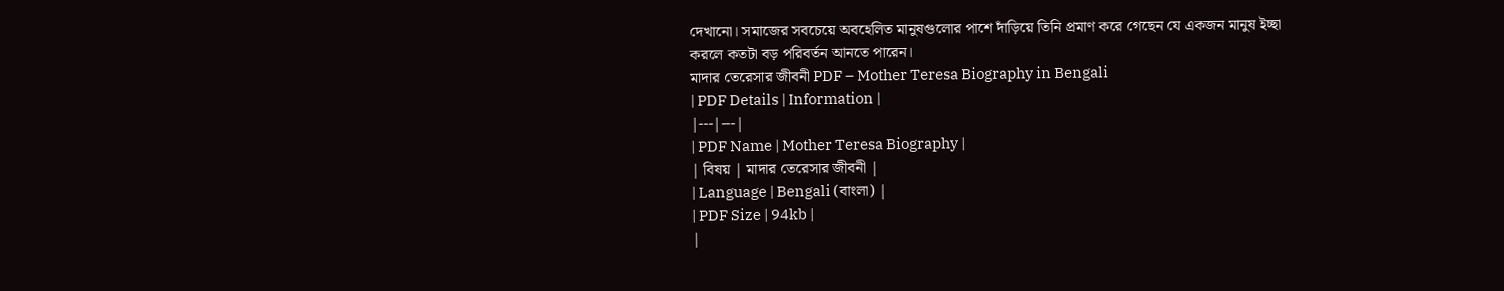দেখানো। সমাজের সবচেয়ে অবহেলিত মানুষগুলোর পাশে দাঁড়িয়ে তিনি প্রমাণ করে গেছেন যে একজন মানুষ ইচ্ছা করলে কতটা বড় পরিবর্তন আনতে পারেন।
মাদার তেরেসার জীবনী PDF – Mother Teresa Biography in Bengali
| PDF Details | Information |
|---|---|
| PDF Name | Mother Teresa Biography |
| বিষয় | মাদার তেরেসার জীবনী |
| Language | Bengali (বাংলা) |
| PDF Size | 94kb |
|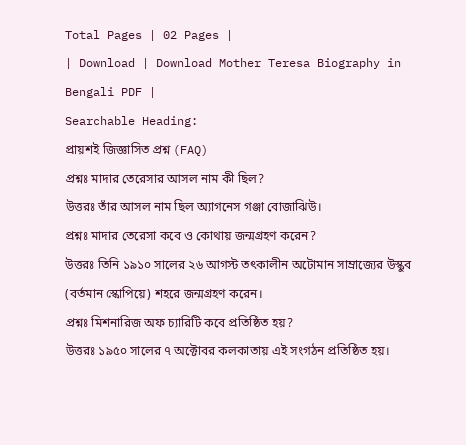Total Pages | 02 Pages |
| Download | Download Mother Teresa Biography in Bengali PDF |
Searchable Heading:
প্রায়শই জিজ্ঞাসিত প্রশ্ন (FAQ)
প্রশ্নঃ মাদার তেরেসার আসল নাম কী ছিল?
উত্তরঃ তাঁর আসল নাম ছিল অ্যাগনেস গঞ্জা বোজাঝিউ।
প্রশ্নঃ মাদার তেরেসা কবে ও কোথায় জন্মগ্রহণ করেন?
উত্তরঃ তিনি ১৯১০ সালের ২৬ আগস্ট তৎকালীন অটোমান সাম্রাজ্যের উস্কুব (বর্তমান স্কোপিয়ে) শহরে জন্মগ্রহণ করেন।
প্রশ্নঃ মিশনারিজ অফ চ্যারিটি কবে প্রতিষ্ঠিত হয়?
উত্তরঃ ১৯৫০ সালের ৭ অক্টোবর কলকাতায় এই সংগঠন প্রতিষ্ঠিত হয়।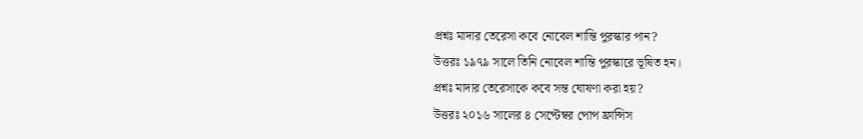প্রশ্নঃ মাদার তেরেসা কবে নোবেল শান্তি পুরস্কার পান?
উত্তরঃ ১৯৭৯ সালে তিনি নোবেল শান্তি পুরস্কারে ভূষিত হন।
প্রশ্নঃ মাদার তেরেসাকে কবে সন্ত ঘোষণা করা হয়?
উত্তরঃ ২০১৬ সালের ৪ সেপ্টেম্বর পোপ ফ্রান্সিস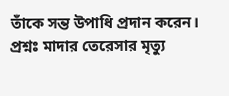তাঁকে সন্ত উপাধি প্রদান করেন।
প্রশ্নঃ মাদার তেরেসার মৃত্যু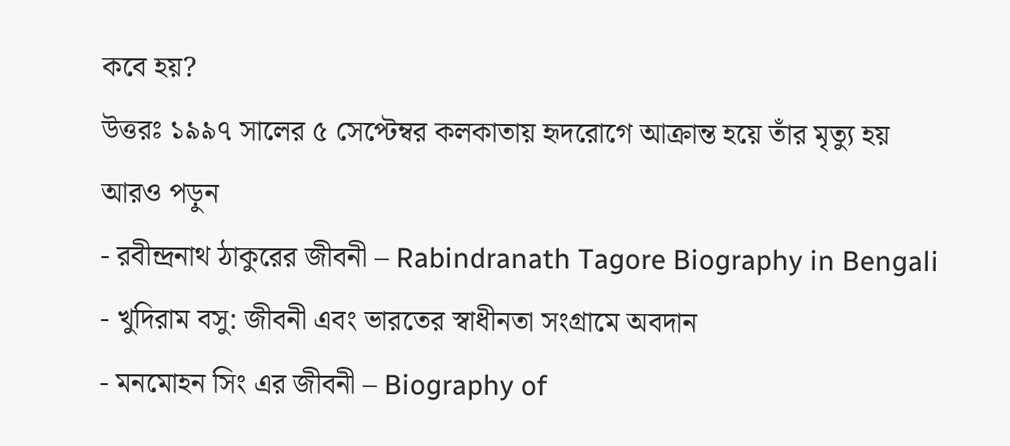কবে হয়?
উত্তরঃ ১৯৯৭ সালের ৫ সেপ্টেম্বর কলকাতায় হৃদরোগে আক্রান্ত হয়ে তাঁর মৃত্যু হয়
আরও পড়ুন
- রবীন্দ্রনাথ ঠাকুরের জীবনী – Rabindranath Tagore Biography in Bengali
- খুদিরাম বসু: জীবনী এবং ভারতের স্বাধীনতা সংগ্রামে অবদান
- মনমোহন সিং এর জীবনী – Biography of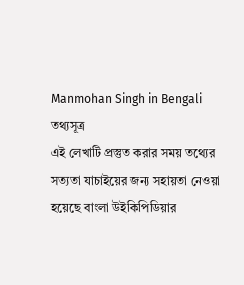Manmohan Singh in Bengali
তথ্যসূত্র
এই লেখাটি প্রস্তুত করার সময় তথ্যের সত্যতা যাচাইয়ের জন্য সহায়তা নেওয়া হয়েছে বাংলা উইকিপিডিয়ার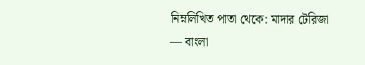নিম্নলিখিত পাতা থেকে: মাদার টেরিজা — বাংলা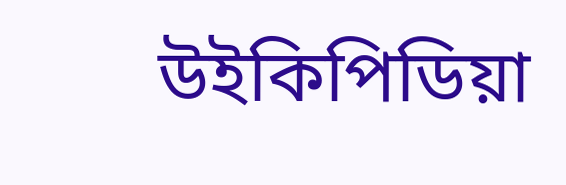উইকিপিডিয়া